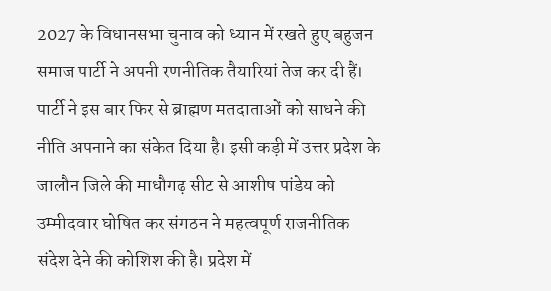2027 के विधानसभा चुनाव को ध्यान में रखते हुए बहुजन समाज पार्टी ने अपनी रणनीतिक तैयारियां तेज कर दी हैं। पार्टी ने इस बार फिर से ब्राह्मण मतदाताओं को साधने की नीति अपनाने का संकेत दिया है। इसी कड़ी में उत्तर प्रदेश के जालौन जिले की माधौगढ़ सीट से आशीष पांडेय को उम्मीदवार घोषित कर संगठन ने महत्वपूर्ण राजनीतिक संदेश देने की कोशिश की है। प्रदेश में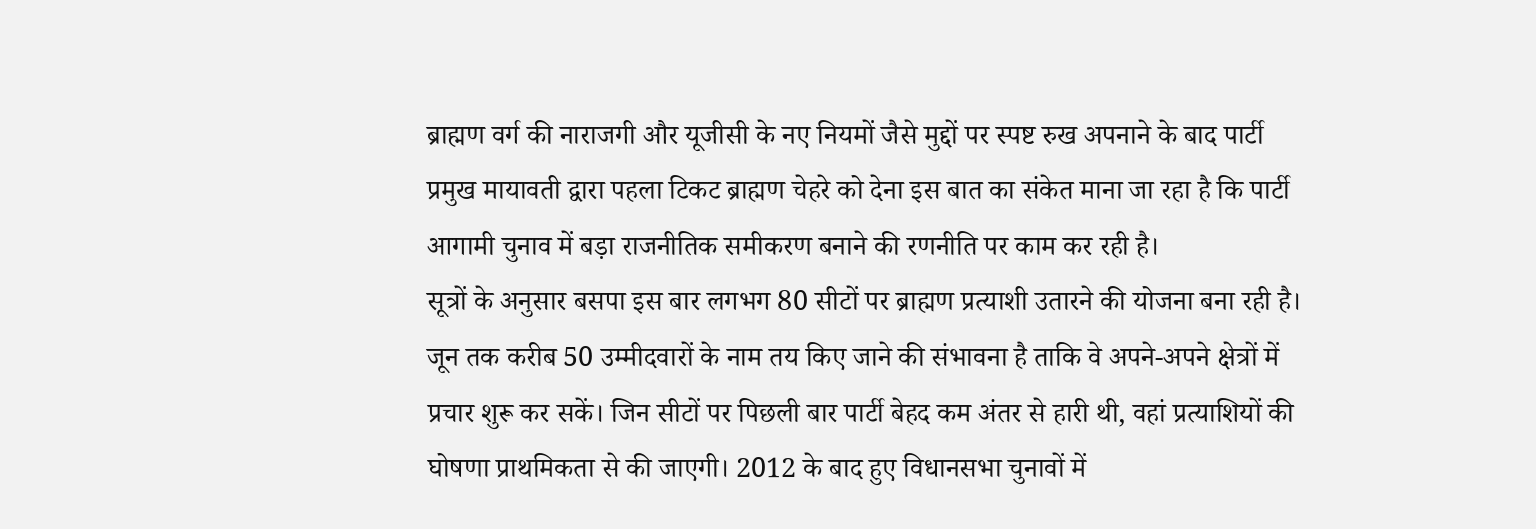ब्राह्मण वर्ग की नाराजगी और यूजीसी के नए नियमों जैसे मुद्दों पर स्पष्ट रुख अपनाने के बाद पार्टी प्रमुख मायावती द्वारा पहला टिकट ब्राह्मण चेहरे को देना इस बात का संकेत माना जा रहा है कि पार्टी आगामी चुनाव में बड़ा राजनीतिक समीकरण बनाने की रणनीति पर काम कर रही है।
सूत्रों के अनुसार बसपा इस बार लगभग 80 सीटों पर ब्राह्मण प्रत्याशी उतारने की योजना बना रही है। जून तक करीब 50 उम्मीदवारों के नाम तय किए जाने की संभावना है ताकि वे अपने-अपने क्षेत्रों में प्रचार शुरू कर सकें। जिन सीटों पर पिछली बार पार्टी बेहद कम अंतर से हारी थी, वहां प्रत्याशियों की घोषणा प्राथमिकता से की जाएगी। 2012 के बाद हुए विधानसभा चुनावों में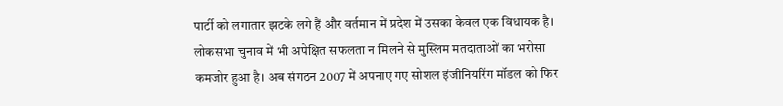पार्टी को लगातार झटके लगे हैं और वर्तमान में प्रदेश में उसका केवल एक विधायक है। लोकसभा चुनाव में भी अपेक्षित सफलता न मिलने से मुस्लिम मतदाताओं का भरोसा कमजोर हुआ है। अब संगठन 2007 में अपनाए गए सोशल इंजीनियरिंग मॉडल को फिर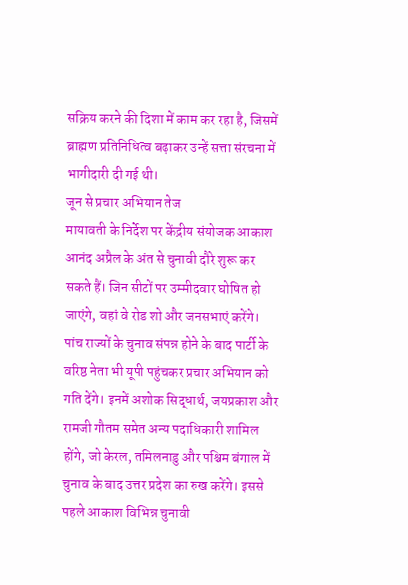सक्रिय करने की दिशा में काम कर रहा है, जिसमें ब्राह्मण प्रतिनिधित्व बढ़ाकर उन्हें सत्ता संरचना में भागीदारी दी गई थी।
जून से प्रचार अभियान तेज
मायावती के निर्देश पर केंद्रीय संयोजक आकाश आनंद अप्रैल के अंत से चुनावी दौरे शुरू कर सकते हैं। जिन सीटों पर उम्मीदवार घोषित हो जाएंगे, वहां वे रोड शो और जनसभाएं करेंगे। पांच राज्यों के चुनाव संपन्न होने के बाद पार्टी के वरिष्ठ नेता भी यूपी पहुंचकर प्रचार अभियान को गति देंगे। इनमें अशोक सिद्धार्थ, जयप्रकाश और रामजी गौतम समेत अन्य पदाधिकारी शामिल होंगे, जो केरल, तमिलनाडु और पश्चिम बंगाल में चुनाव के बाद उत्तर प्रदेश का रुख करेंगे। इससे पहले आकाश विभिन्न चुनावी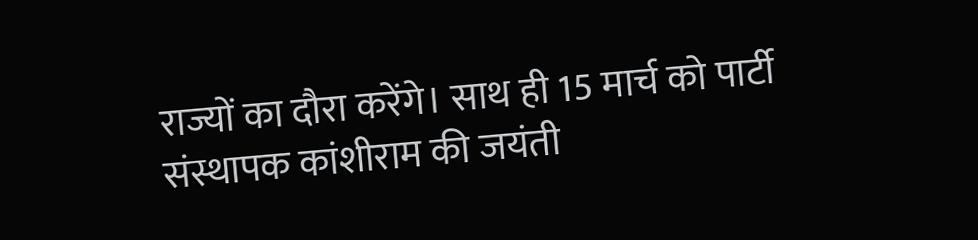राज्यों का दौरा करेंगे। साथ ही 15 मार्च को पार्टी संस्थापक कांशीराम की जयंती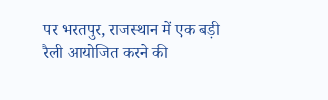पर भरतपुर, राजस्थान में एक बड़ी रैली आयोजित करने की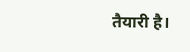तैयारी है।